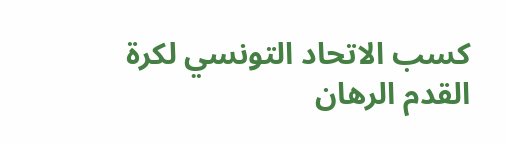كسب الاتحاد التونسي لكرة القدم الرهان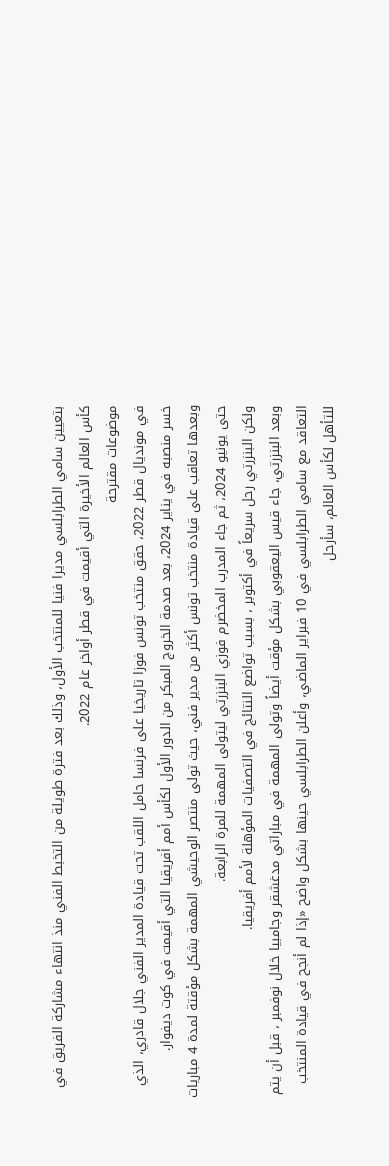بتعيين سامي الطرابلسي مديرا فنيا للمنتخب الأول، وذلك بعد فترة طويلة من التخبط الفني منذ انتهاء مشاركة الفريق في كأس العالم الأخيرة التي أقيمت في قطر أواخر عام 2022.
موضوعات مقترحة
في مونديال قطر 2022، حقق منتخب تونس فوزا تاريخيا على فرنسا حامل اللقب تحت قيادة المدير الفني جلال قادري، الذي خسر منصبه في يناير 2024، بعد صدمة الخروج المبكر من الدور الأول لكأس أمم أفريقيا التي أقيمت في كوت ديفوار.
وبعدها تعاقب على قيادة منتخب تونس أكثر من مدير فني، حيث تولى منتصر الوحيشي المهمة بشكل مؤقتة لمدة 4 مباريات حتى يونيو 2024، ثم جاء المدرب المخضرم فوزي البنزرتي ليتولى المهمة للمرة الرابعة.
ولكن البنزرتي رحل سريعاً في أكتوبر ، بسبب تواضع النتائج في التصفيات المؤهلة لأمم أفريقيا.
وبعد البنزرتي، جاء قيس اليعقوبي بشكل مؤقت أيضاً وتولى المهمة في مباراتي مدغشقر وجامبيا خلال نوفمبر ، قبل أن يتم التعاقد مع سامي الطرابلسي في 10 فبراير الماضي، وأعلن الطرابلسي حينها بشكل واضح «إذا لم أنجح في قيادة المنتخب للتأهل لكأس العالم، سأرحل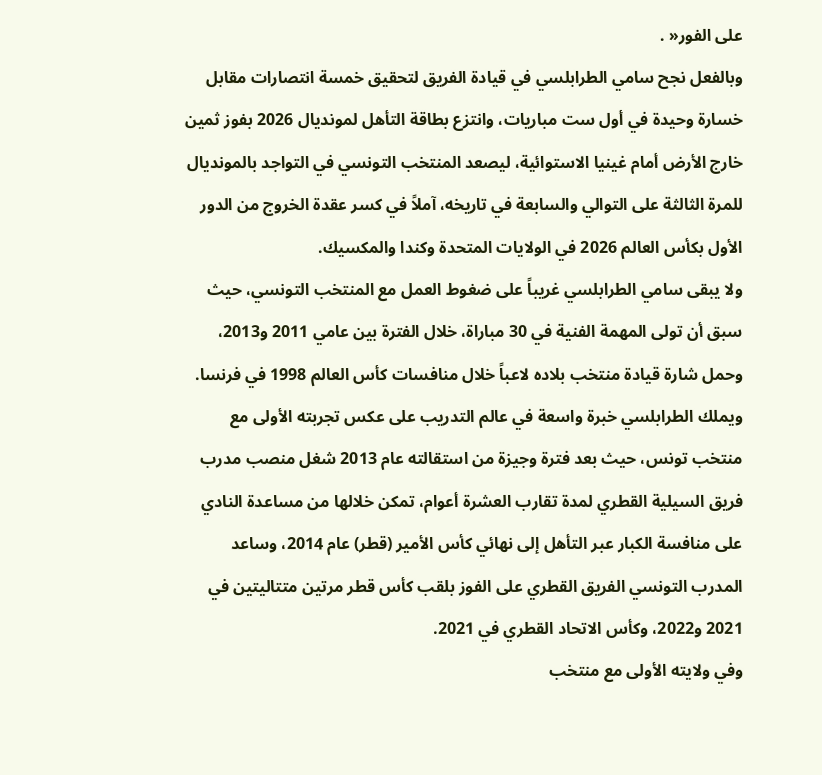على الفور« .
وبالفعل نجح سامي الطرابلسي في قيادة الفريق لتحقيق خمسة انتصارات مقابل خسارة وحيدة في أول ست مباريات، وانتزع بطاقة التأهل لمونديال 2026 بفوز ثمين خارج الأرض أمام غينيا الاستوائية، ليصعد المنتخب التونسي في التواجد بالمونديال للمرة الثالثة على التوالي والسابعة في تاريخه، آملاً في كسر عقدة الخروج من الدور الأول بكأس العالم 2026 في الولايات المتحدة وكندا والمكسيك.
ولا يبقى سامي الطرابلسي غريباً على ضغوط العمل مع المنتخب التونسي، حيث سبق أن تولى المهمة الفنية في 30 مباراة، خلال الفترة بين عامي 2011 و2013، وحمل شارة قيادة منتخب بلاده لاعباً خلال منافسات كأس العالم 1998 في فرنسا.
ويملك الطرابلسي خبرة واسعة في عالم التدريب على عكس تجربته الأولى مع منتخب تونس، حيث بعد فترة وجيزة من استقالته عام 2013 شغل منصب مدرب فريق السيلية القطري لمدة تقارب العشرة أعوام، تمكن خلالها من مساعدة النادي على منافسة الكبار عبر التأهل إلى نهائي كأس الأمير (قطر) عام 2014، وساعد المدرب التونسي الفريق القطري على الفوز بلقب كأس قطر مرتين متتاليتين في 2021 و2022، وكأس الاتحاد القطري في 2021.
وفي ولايته الأولى مع منتخب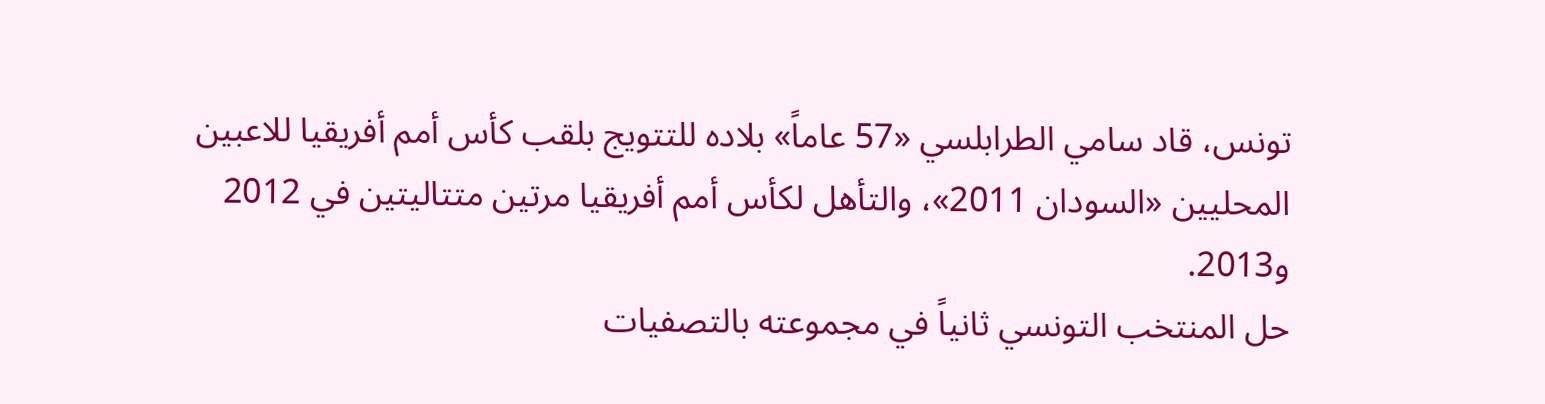تونس، قاد سامي الطرابلسي «57 عاماً» بلاده للتتويج بلقب كأس أمم أفريقيا للاعبين المحليين «السودان 2011»، والتأهل لكأس أمم أفريقيا مرتين متتاليتين في 2012 و2013.
حل المنتخب التونسي ثانياً في مجموعته بالتصفيات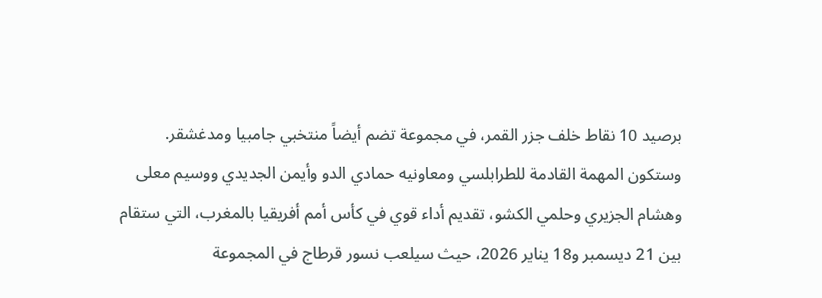برصيد 10 نقاط خلف جزر القمر، في مجموعة تضم أيضاً منتخبي جامبيا ومدغشقر.
وستكون المهمة القادمة للطرابلسي ومعاونيه حمادي الدو وأيمن الجديدي ووسيم معلى وهشام الجزيري وحلمي الكشو، تقديم أداء قوي في كأس أمم أفريقيا بالمغرب، التي ستقام بين 21 ديسمبر و18 يناير 2026، حيث سيلعب نسور قرطاج في المجموعة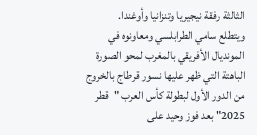الثالثة رفقة نيجيريا وتنزانيا وأوغندا.
ويتطلع سامي الطرابلسي ومعاونوه في المونديال الأفريقي بالمغرب لمحو الصورة الباهتة التي ظهر عليها نسور قرطاج بالخروج من الدور الأول لبطولة كأس العرب "قطر 2025" بعد فوز وحيد على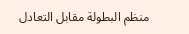منظم البطولة مقابل التعادل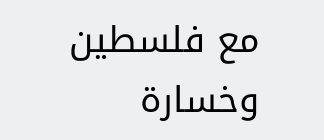مع فلسطين وخسارة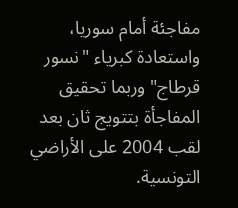مفاجئة أمام سوريا، واستعادة كبرياء "نسور قرطاج" وربما تحقيق المفاجأة بتتويج ثان بعد لقب 2004 على الأراضي التونسية.